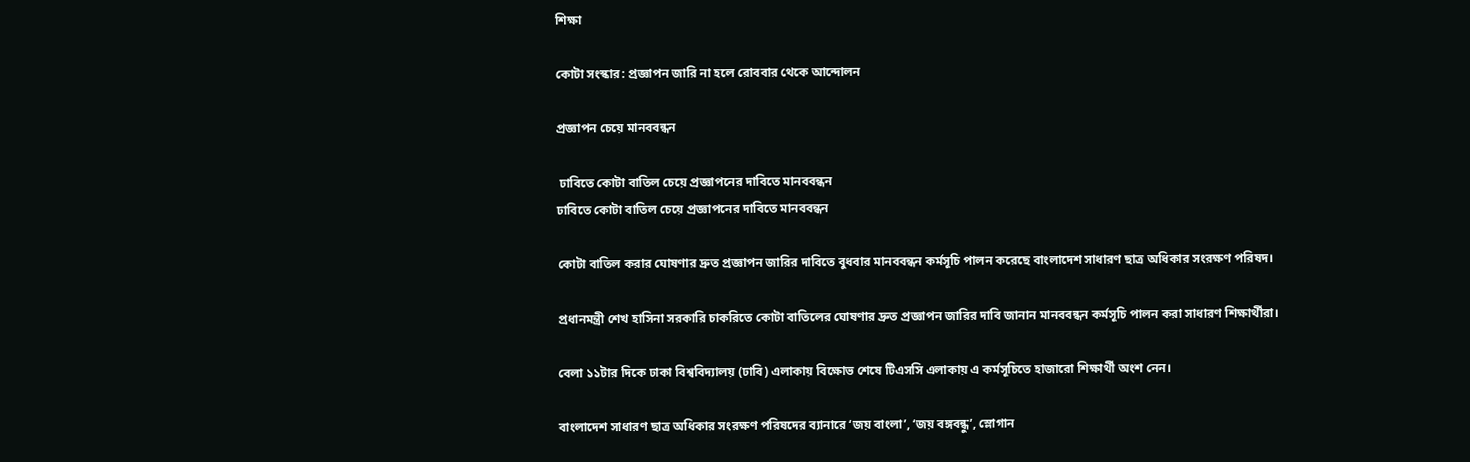শিক্ষা

কোটা সংস্কার: প্রজ্ঞাপন জারি না হলে রোববার থেকে আন্দোলন

প্রজ্ঞাপন চেয়ে মানববন্ধন

 ঢাবিতে কোটা বাতিল চেয়ে প্রজ্ঞাপনের দাবিতে মানববন্ধন
ঢাবিতে কোটা বাতিল চেয়ে প্রজ্ঞাপনের দাবিতে মানববন্ধন

কোটা বাতিল করার ঘোষণার দ্রুত প্রজ্ঞাপন জারির দাবিতে বুধবার মানববন্ধন কর্মসূচি পালন করেছে বাংলাদেশ সাধারণ ছাত্র অধিকার সংরক্ষণ পরিষদ।

প্রধানমন্ত্রী শেখ হাসিনা সরকারি চাকরিতে কোটা বাতিলের ঘোষণার দ্রুত প্রজ্ঞাপন জারির দাবি জানান মানববন্ধন কর্মসূচি পালন করা সাধারণ শিক্ষার্থীরা।

বেলা ১১টার দিকে ঢাকা বিশ্ববিদ্যালয় (ঢাবি) এলাকায় বিক্ষোভ শেষে টিএসসি এলাকায় এ কর্মসূচিতে হাজারো শিক্ষার্থী অংশ নেন।

বাংলাদেশ সাধারণ ছাত্র অধিকার সংরক্ষণ পরিষদের ব্যানারে ‘জয় বাংলা’, ‘জয় বঙ্গবন্ধু’, স্লোগান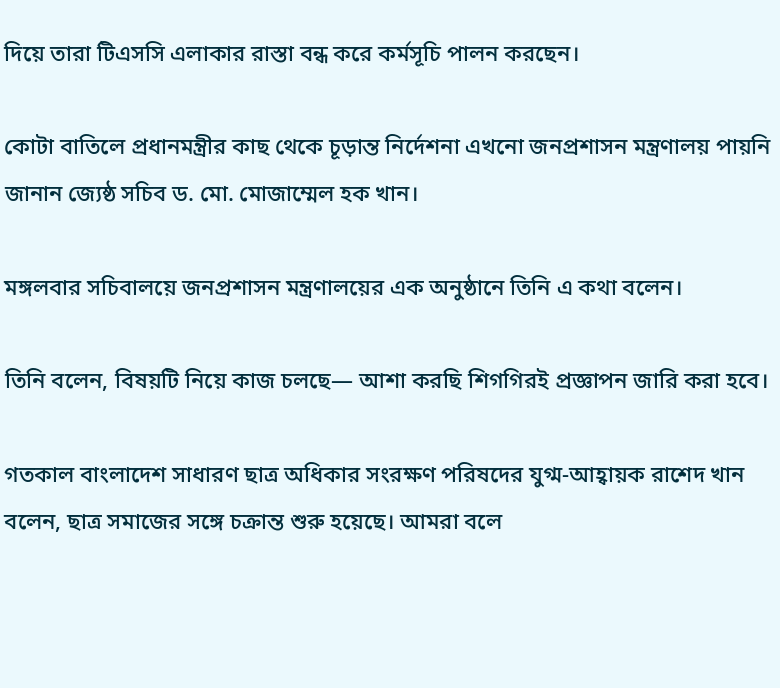দিয়ে তারা টিএসসি এলাকার রাস্তা বন্ধ করে কর্মসূচি পালন করছেন।

কোটা বাতিলে প্রধানমন্ত্রীর কাছ থেকে চূড়ান্ত নির্দেশনা এখনো জনপ্রশাসন মন্ত্রণালয় পায়নি জানান জ্যেষ্ঠ সচিব ড. মো. মোজাম্মেল হক খান।

মঙ্গলবার সচিবালয়ে জনপ্রশাসন মন্ত্রণালয়ের এক অনুষ্ঠানে তিনি এ কথা বলেন।

তিনি বলেন, বিষয়টি নিয়ে কাজ চলছে— আশা করছি শিগগিরই প্রজ্ঞাপন জারি করা হবে।

গতকাল বাংলাদেশ সাধারণ ছাত্র অধিকার সংরক্ষণ পরিষদের যুগ্ম-আহ্বায়ক রাশেদ খান বলেন, ছাত্র সমাজের সঙ্গে চক্রান্ত শুরু হয়েছে। আমরা বলে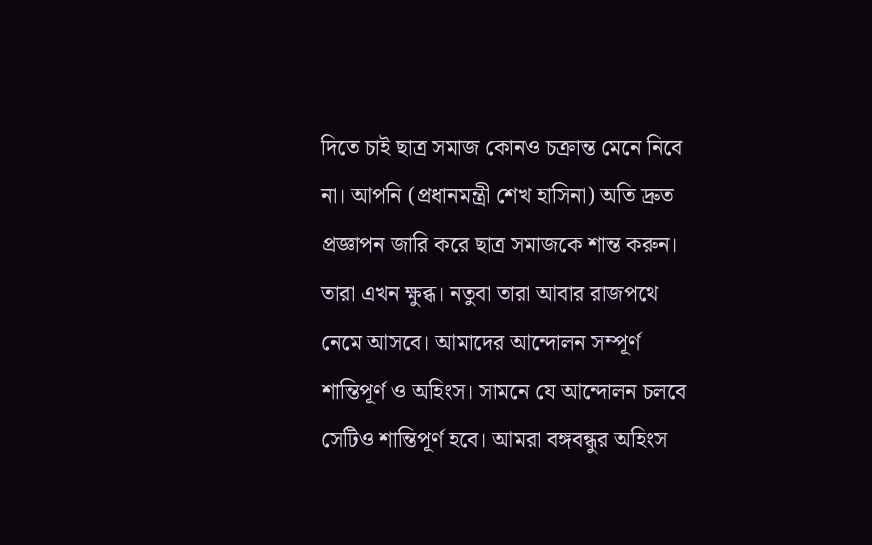দিতে চাই ছাত্র সমাজ কোনও চক্রান্ত মেনে নিবে না। আপনি (প্রধানমন্ত্রী শেখ হাসিনা) অতি দ্রুত প্রজ্ঞাপন জারি করে ছাত্র সমাজকে শান্ত করুন। তারা এখন ক্ষুব্ধ। নতুবা তারা আবার রাজপথে নেমে আসবে। আমাদের আন্দোলন সম্পূর্ণ শান্তিপূর্ণ ও অহিংস। সামনে যে আন্দোলন চলবে সেটিও শান্তিপূর্ণ হবে। আমরা বঙ্গবন্ধুর অহিংস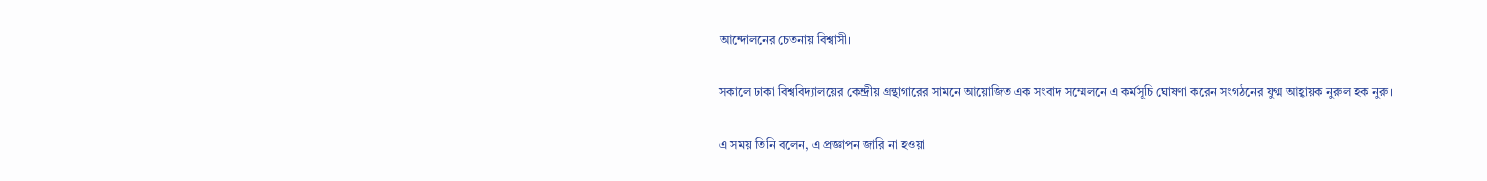আন্দোলনের চেতনায় বিশ্বাসী।

সকালে ঢাকা বিশ্ববিদ্যালয়ের কেন্দ্রীয় গ্রন্থাগারের সামনে আয়োজিত এক সংবাদ সম্মেলনে এ কর্মসূচি ঘোষণা করেন সংগঠনের যুগ্ম আহ্বায়ক নুরুল হক নুরু।

এ সময় তিনি বলেন, এ প্রজ্ঞাপন জারি না হওয়া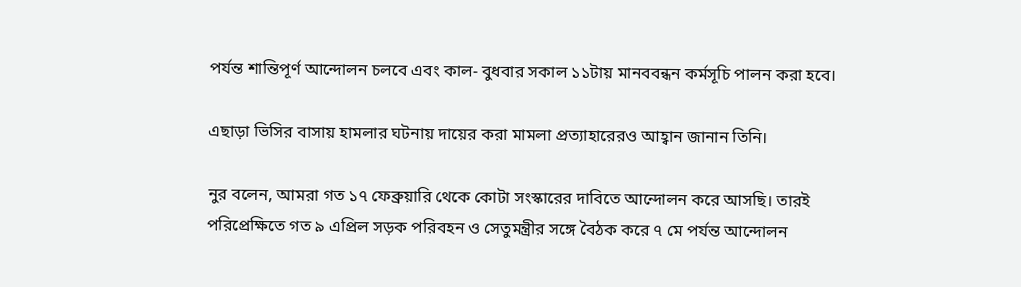পর্যন্ত শান্তিপূর্ণ আন্দোলন চলবে এবং কাল- বুধবার সকাল ১১টায় মানববন্ধন কর্মসূচি পালন করা হবে।

এছাড়া ভিসির বাসায় হামলার ঘটনায় দায়ের করা মামলা প্রত্যাহারেরও আহ্বান জানান তিনি।

নুর বলেন, আমরা গত ১৭ ফেব্রুয়ারি থেকে কোটা সংস্কারের দাবিতে আন্দোলন করে আসছি। তারই পরিপ্রেক্ষিতে গত ৯ এপ্রিল সড়ক পরিবহন ও সেতুমন্ত্রীর সঙ্গে বৈঠক করে ৭ মে পর্যন্ত আন্দোলন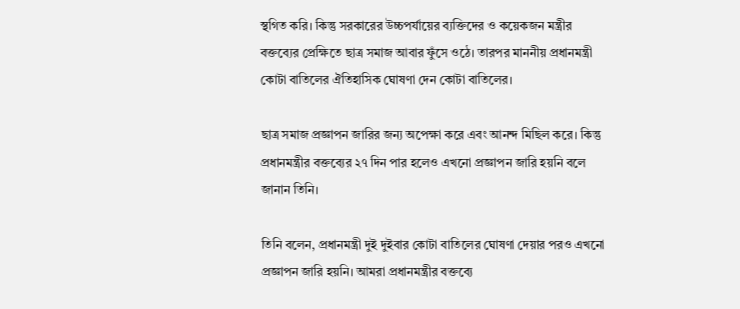স্থগিত করি। কিন্তু সরকারের উচ্চপর্যায়ের ব্যক্তিদের ও কয়েকজন মন্ত্রীর বক্তব্যের প্রেক্ষিতে ছাত্র সমাজ আবার ফুঁসে ওঠে। তারপর মাননীয় প্রধানমন্ত্রী কোটা বাতিলের ঐতিহাসিক ঘোষণা দেন কোটা বাতিলের।

ছাত্র সমাজ প্রজ্ঞাপন জারির জন্য অপেক্ষা করে এবং আনন্দ মিছিল করে। কিন্তু প্রধানমন্ত্রীর বক্তব্যের ২৭ দিন পার হলেও এখনো প্রজ্ঞাপন জারি হয়নি বলে জানান তিনি।

তিনি বলেন, প্রধানমন্ত্রী দুই দুইবার কোটা বাতিলের ঘোষণা দেয়ার পরও এখনো প্রজ্ঞাপন জারি হয়নি। আমরা প্রধানমন্ত্রীর বক্তব্যে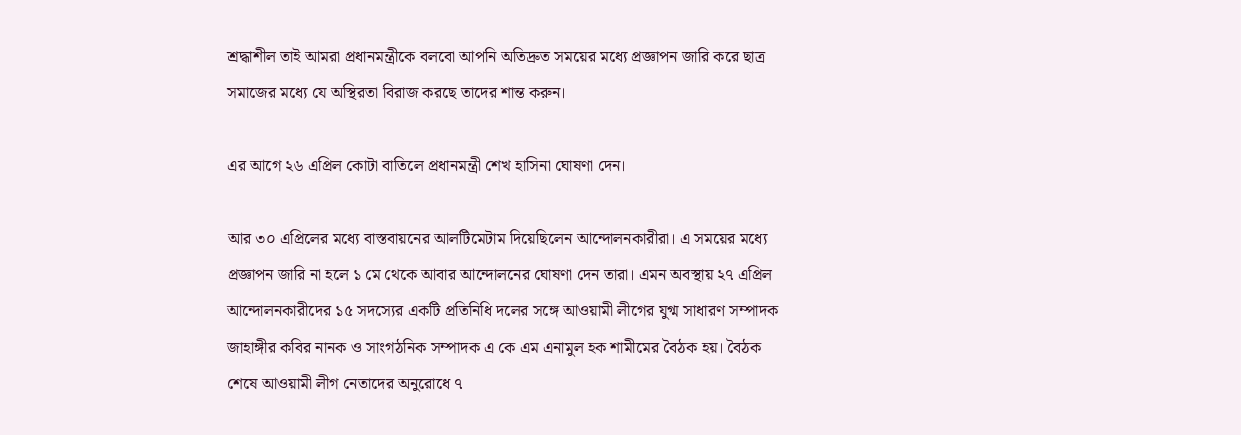শ্রদ্ধাশীল তাই আমরা প্রধানমন্ত্রীকে বলবো আপনি অতিদ্রুত সময়ের মধ্যে প্রজ্ঞাপন জারি করে ছাত্র সমাজের মধ্যে যে অস্থিরতা বিরাজ করছে তাদের শান্ত করুন।

এর আগে ২৬ এপ্রিল কোটা বাতিলে প্রধানমন্ত্রী শেখ হাসিনা ঘোষণা দেন।

আর ৩০ এপ্রিলের মধ্যে বাস্তবায়নের আলটিমেটাম দিয়েছিলেন আন্দোলনকারীরা। এ সময়ের মধ্যে প্রজ্ঞাপন জারি না হলে ১ মে থেকে আবার আন্দোলনের ঘোষণা দেন তারা। এমন অবস্থায় ২৭ এপ্রিল আন্দোলনকারীদের ১৫ সদস্যের একটি প্রতিনিধি দলের সঙ্গে আওয়ামী লীগের যুগ্ম সাধারণ সম্পাদক জাহাঙ্গীর কবির নানক ও সাংগঠনিক সম্পাদক এ কে এম এনামুল হক শামীমের বৈঠক হয়। বৈঠক শেষে আওয়ামী লীগ নেতাদের অনুরোধে ৭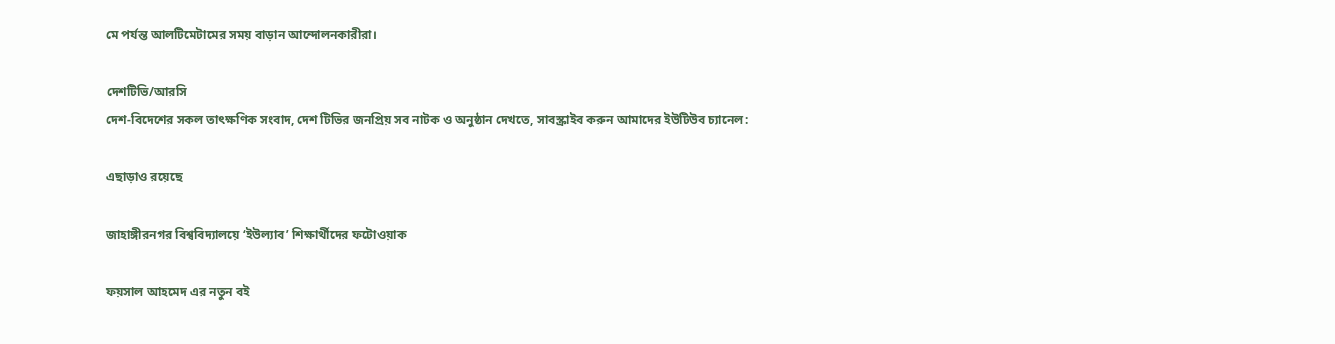মে পর্যন্ত আলটিমেটামের সময় বাড়ান আন্দোলনকারীরা।

দেশটিভি/আরসি
দেশ-বিদেশের সকল তাৎক্ষণিক সংবাদ, দেশ টিভির জনপ্রিয় সব নাটক ও অনুষ্ঠান দেখতে, সাবস্ক্রাইব করুন আমাদের ইউটিউব চ্যানেল:

এছাড়াও রয়েছে

জাহাঙ্গীরনগর বিশ্ববিদ্যালয়ে ‘ইউল্যাব’ শিক্ষার্থীদের ফটোওয়াক

ফয়সাল আহমেদ এর নতুন বই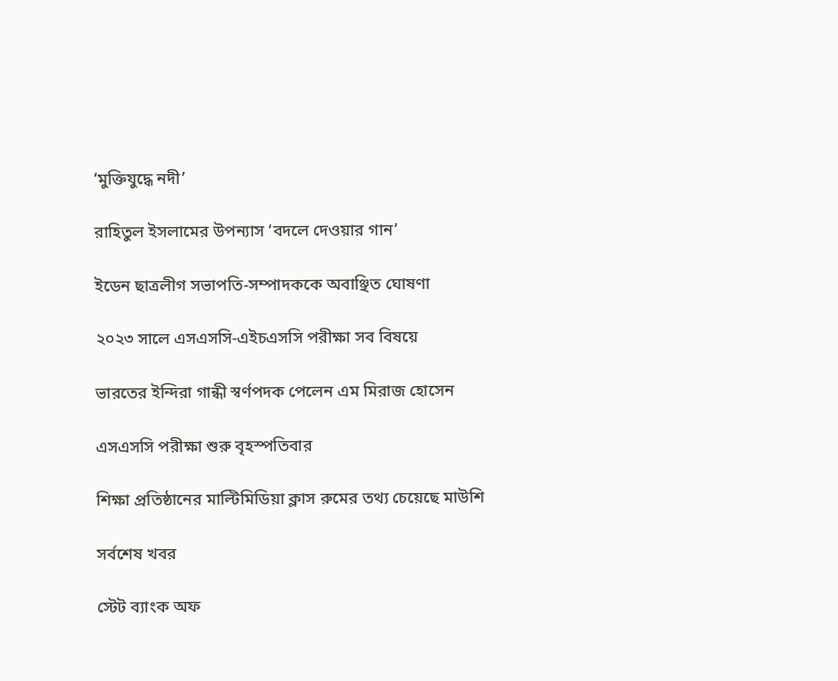‘মুক্তিযুদ্ধে নদী’

রাহিতুল ইসলামের উপন্যাস ‘বদলে দেওয়ার গান’

ইডেন ছাত্রলীগ সভাপতি-সম্পাদককে অবাঞ্ছিত ঘোষণা

২০২৩ সালে এসএসসি-এইচএসসি পরীক্ষা সব বিষয়ে

ভারতের ইন্দিরা গান্ধী স্বর্ণপদক পেলেন এম মিরাজ হোসেন

এসএসসি পরীক্ষা শুরু বৃহস্পতিবার

শিক্ষা প্রতিষ্ঠানের মাল্টিমিডিয়া ক্লাস রুমের তথ্য চেয়েছে মাউশি

সর্বশেষ খবর

স্টেট ব্যাংক অফ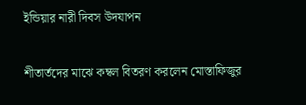ইন্ডিয়ার নারী দিবস উদযাপন

শীতার্তদের মাঝে কম্বল বিতরণ করলেন মোস্তাফিজুর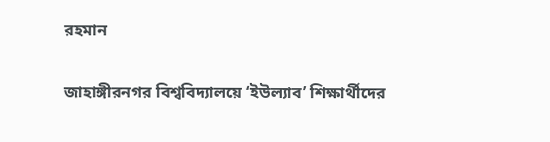রহমান

জাহাঙ্গীরনগর বিশ্ববিদ্যালয়ে ‘ইউল্যাব’ শিক্ষার্থীদের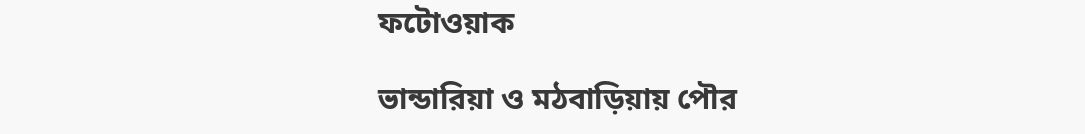ফটোওয়াক

ভান্ডারিয়া ও মঠবাড়িয়ায় পৌর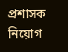প্রশাসক নিয়োগ